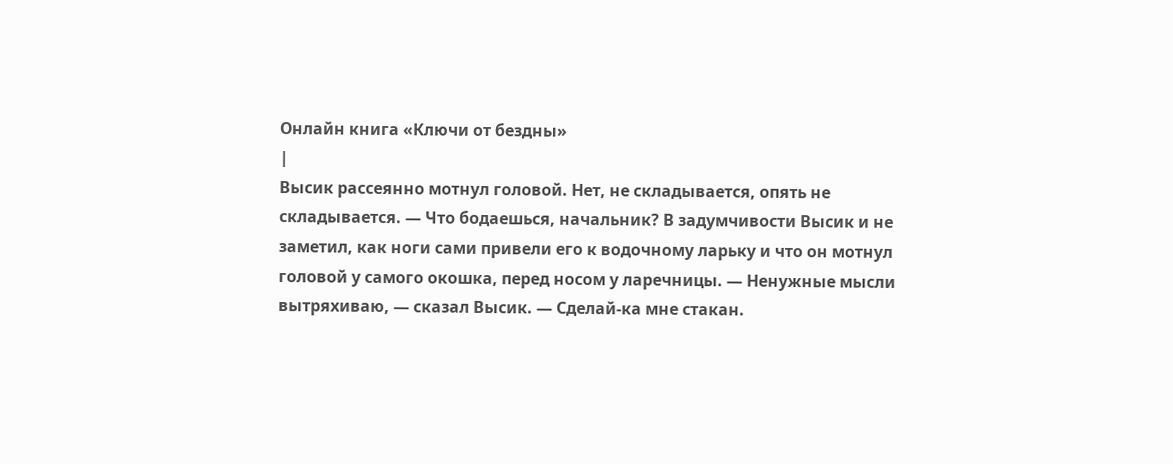Онлайн книга «Ключи от бездны»
|
Высик рассеянно мотнул головой. Нет, не складывается, опять не складывается. — Что бодаешься, начальник? В задумчивости Высик и не заметил, как ноги сами привели его к водочному ларьку и что он мотнул головой у самого окошка, перед носом у ларечницы. — Ненужные мысли вытряхиваю, — сказал Высик. — Сделай-ка мне стакан.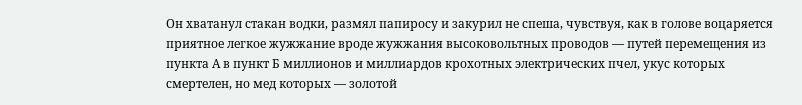Он хватанул стакан водки, размял папиросу и закурил не спеша, чувствуя, как в голове воцаряется приятное легкое жужжание вроде жужжания высоковольтных проводов — путей перемещения из пункта А в пункт Б миллионов и миллиардов крохотных электрических пчел, укус которых смертелен, но мед которых — золотой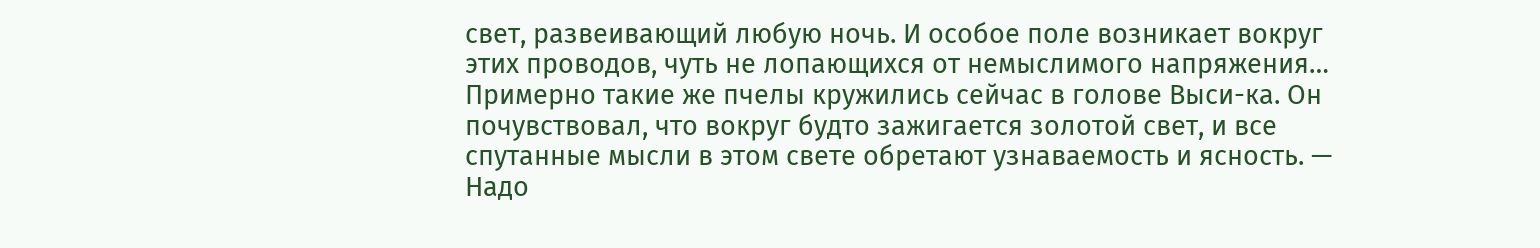свет, развеивающий любую ночь. И особое поле возникает вокруг этих проводов, чуть не лопающихся от немыслимого напряжения… Примерно такие же пчелы кружились сейчас в голове Выси-ка. Он почувствовал, что вокруг будто зажигается золотой свет, и все спутанные мысли в этом свете обретают узнаваемость и ясность. — Надо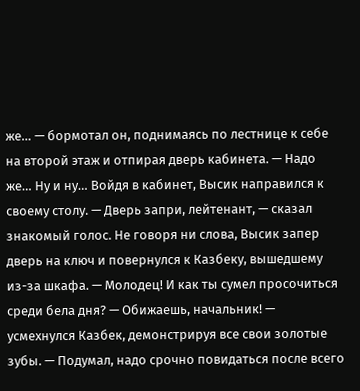же… — бормотал он, поднимаясь по лестнице к себе на второй этаж и отпирая дверь кабинета. — Надо же… Ну и ну… Войдя в кабинет, Высик направился к своему столу. — Дверь запри, лейтенант, — сказал знакомый голос. Не говоря ни слова, Высик запер дверь на ключ и повернулся к Казбеку, вышедшему из-за шкафа. — Молодец! И как ты сумел просочиться среди бела дня? — Обижаешь, начальник! — усмехнулся Казбек, демонстрируя все свои золотые зубы. — Подумал, надо срочно повидаться после всего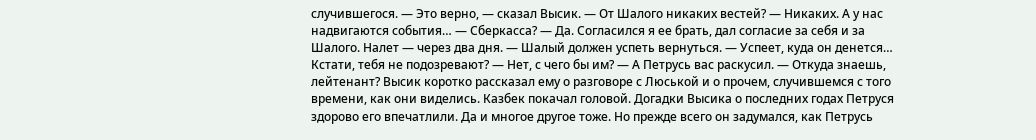случившегося. — Это верно, — сказал Высик. — От Шалого никаких вестей? — Никаких. А у нас надвигаются события… — Сберкасса? — Да. Согласился я ее брать, дал согласие за себя и за Шалого. Налет — через два дня. — Шалый должен успеть вернуться. — Успеет, куда он денется… Кстати, тебя не подозревают? — Нет, с чего бы им? — А Петрусь вас раскусил. — Откуда знаешь, лейтенант? Высик коротко рассказал ему о разговоре с Люськой и о прочем, случившемся с того времени, как они виделись. Казбек покачал головой. Догадки Высика о последних годах Петруся здорово его впечатлили. Да и многое другое тоже. Но прежде всего он задумался, как Петрусь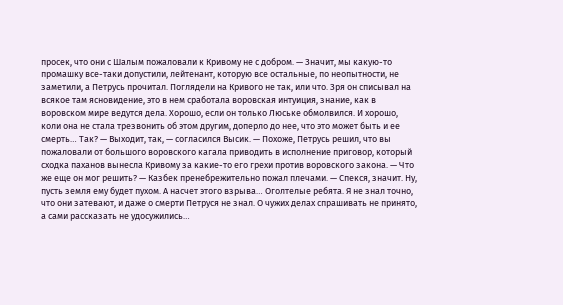просек, что они с Шалым пожаловали к Кривому не с добром. — Значит, мы какую-то промашку все-таки допустили, лейтенант, которую все остальные, по неопытности, не заметили, а Петрусь прочитал. Поглядели на Кривого не так, или что. Зря он списывал на всякое там ясновидение, это в нем сработала воровская интуиция, знание, как в воровском мире ведутся дела. Хорошо, если он только Люське обмолвился. И хорошо, коли она не стала трезвонить об этом другим, доперло до нее, что это может быть и ее смерть… Так? — Выходит, так, — согласился Высик. — Похоже, Петрусь решил, что вы пожаловали от большого воровского кагала приводить в исполнение приговор, который сходка паханов вынесла Кривому за какие-то его грехи против воровского закона. — Что же еще он мог решить? — Казбек пренебрежительно пожал плечами. — Спекся, значит. Ну, пусть земля ему будет пухом. А насчет этого взрыва… Оголтелые ребята. Я не знал точно, что они затевают, и даже о смерти Петруся не знал. О чужих делах спрашивать не принято, а сами рассказать не удосужились…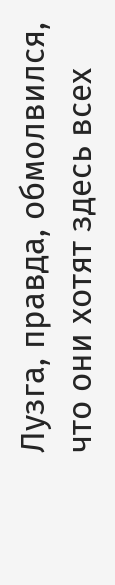Лузга, правда, обмолвился, что они хотят здесь всех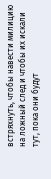встряхнуть, чтобы навести милицию на ложный след и чтобы их искали тут, пока они будут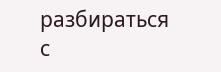разбираться с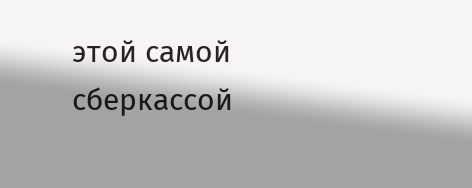этой самой сберкассой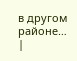в другом районе… |